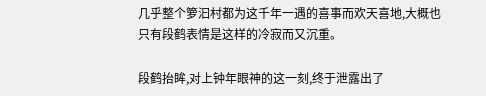几乎整个箩汩村都为这千年一遇的喜事而欢天喜地,大概也只有段鹤表情是这样的冷寂而又沉重。

段鹤抬眸,对上钟年眼神的这一刻,终于泄露出了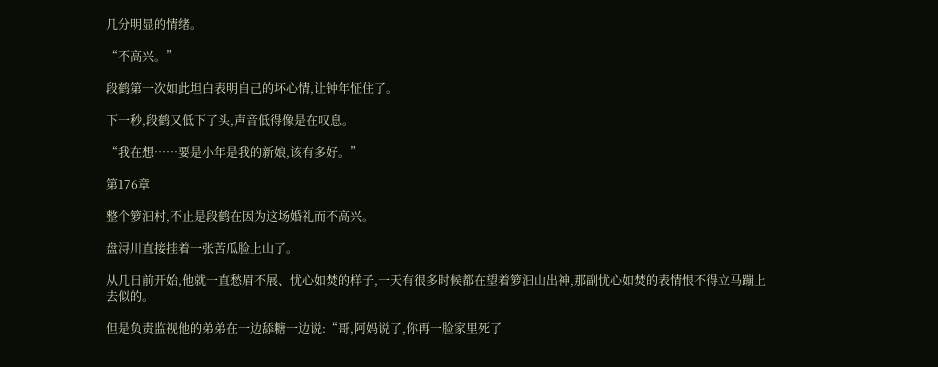几分明显的情绪。

“不高兴。”

段鹤第一次如此坦白表明自己的坏心情,让钟年怔住了。

下一秒,段鹤又低下了头,声音低得像是在叹息。

“我在想……要是小年是我的新娘,该有多好。”

第176章

整个箩汩村,不止是段鹤在因为这场婚礼而不高兴。

盘浔川直接挂着一张苦瓜脸上山了。

从几日前开始,他就一直愁眉不展、忧心如焚的样子,一天有很多时候都在望着箩汩山出神,那副忧心如焚的表情恨不得立马蹦上去似的。

但是负责监视他的弟弟在一边舔糖一边说:“哥,阿妈说了,你再一脸家里死了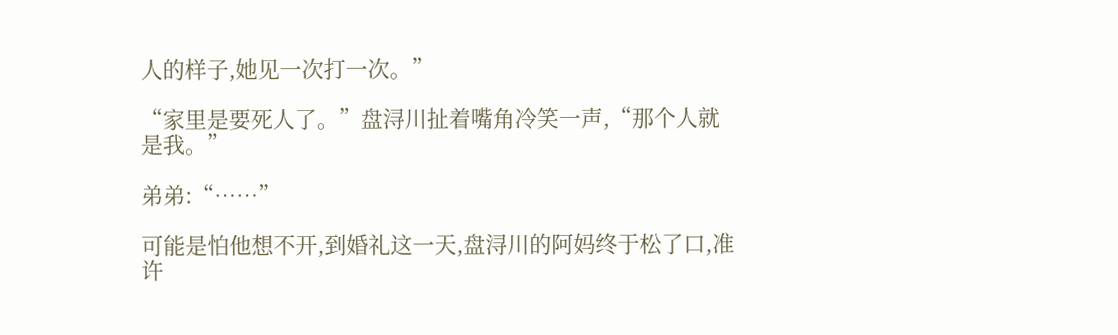人的样子,她见一次打一次。”

“家里是要死人了。”盘浔川扯着嘴角冷笑一声,“那个人就是我。”

弟弟:“……”

可能是怕他想不开,到婚礼这一天,盘浔川的阿妈终于松了口,准许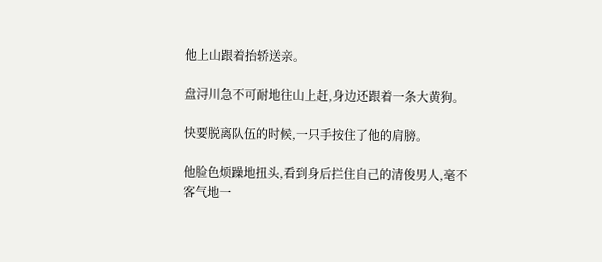他上山跟着抬轿送亲。

盘浔川急不可耐地往山上赶,身边还跟着一条大黄狗。

快要脱离队伍的时候,一只手按住了他的肩膀。

他脸色烦躁地扭头,看到身后拦住自己的清俊男人,毫不客气地一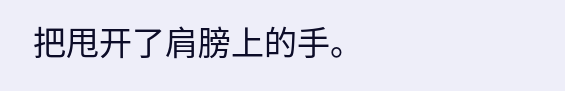把甩开了肩膀上的手。